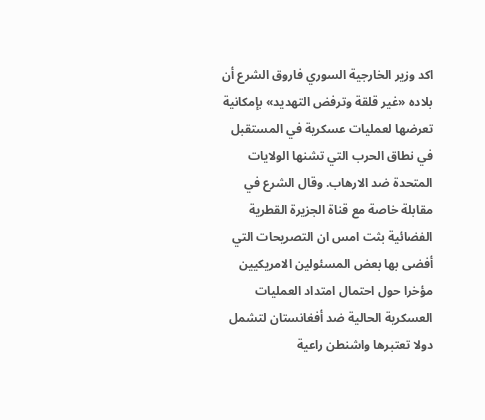اكد وزير الخارجية السوري فاروق الشرع أن بلاده «غير قلقة وترفض التهديد» بإمكانية تعرضها لعمليات عسكرية في المستقبل في نطاق الحرب التي تشنها الولايات المتحدة ضد الارهاب. وقال الشرع في مقابلة خاصة مع قناة الجزيرة القطرية الفضائية بثت امس ان التصريحات التي أفضى بها بعض المسئولين الامريكيين مؤخرا حول احتمال امتداد العمليات العسكرية الحالية ضد أفغانستان لتشمل دولا تعتبرها واشنطن راعية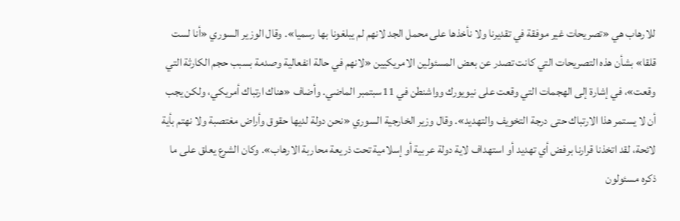للارهاب هي «تصريحات غير موفقة في تقديرنا ولا نأخذها على محمل الجد لانهم لم يبلغونا بها رسميا». وقال الوزير السوري «أنا لست قلقا» بشأن هذه التصريحات التي كانت تصدر عن بعض المسئولين الامريكيين «لانهم في حالة انفعالية وصدمة بسبب حجم الكارثة التي وقعت»، في إشارة إلى الهجمات التي وقعت على نيويورك وواشنطن في 11سبتمبر الماضي. وأضاف «هناك ارتباك أمريكي، ولكن يجب أن لا يستمر هذا الارتباك حتى درجة التخويف والتهديد». وقال وزير الخارجية السوري «نحن دولة لديها حقوق وأراض مغتصبة ولا نهتم بأية لائحة، لقد اتخذنا قرارنا برفض أي تهديد أو استهداف لاية دولة عربية أو إسلامية تحت ذريعة محاربة الارهاب». وكان الشرع يعلق على ما ذكره مسئولون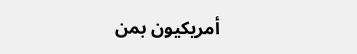أمريكيون بمن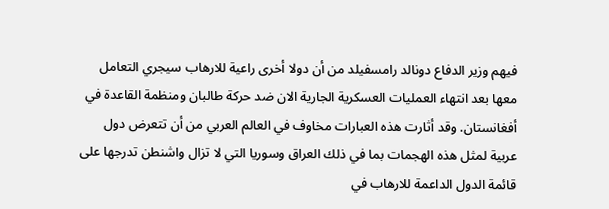فيهم وزير الدفاع دونالد رامسفيلد من أن دولا أخرى راعية للارهاب سيجري التعامل معها بعد انتهاء العمليات العسكرية الجارية الان ضد حركة طالبان ومنظمة القاعدة في أفغانستان. وقد أثارت هذه العبارات مخاوف في العالم العربي من أن تتعرض دول عربية لمثل هذه الهجمات بما في ذلك العراق وسوريا التي لا تزال واشنطن تدرجها على قائمة الدول الداعمة للارهاب في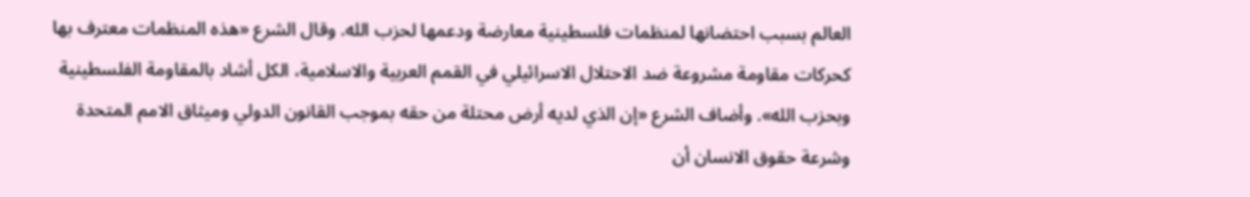العالم بسبب احتضانها لمنظمات فلسطينية معارضة ودعمها لحزب الله. وقال الشرع «هذه المنظمات معترف بها كحركات مقاومة مشروعة ضد الاحتلال الاسرائيلي في القمم العربية والاسلامية، الكل أشاد بالمقاومة الفلسطينية وبحزب الله». وأضاف الشرع «إن الذي لديه أرض محتلة من حقه بموجب القانون الدولي وميثاق الامم المتحدة وشرعة حقوق الانسان أن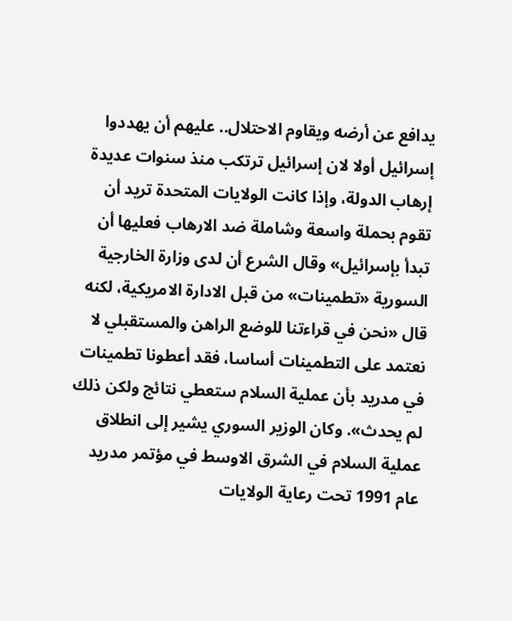يدافع عن أرضه ويقاوم الاحتلال.. عليهم أن يهددوا إسرائيل أولا لان إسرائيل ترتكب منذ سنوات عديدة إرهاب الدولة، وإذا كانت الولايات المتحدة تريد أن تقوم بحملة واسعة وشاملة ضد الارهاب فعليها أن تبدأ بإسرائيل» وقال الشرع أن لدى وزارة الخارجية السورية «تطمينات» من قبل الادارة الامريكية، لكنه قال «نحن في قراءتنا للوضع الراهن والمستقبلي لا نعتمد على التطمينات أساسا، فقد أعطونا تطمينات في مدريد بأن عملية السلام ستعطي نتائج ولكن ذلك لم يحدث». وكان الوزير السوري يشير إلى انطلاق عملية السلام في الشرق الاوسط في مؤتمر مدريد عام 1991 تحت رعاية الولايات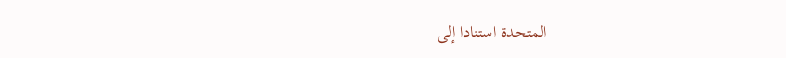المتحدة استنادا إلى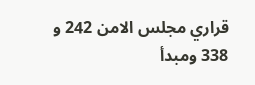قراري مجلس الامن 242 و 338 ومبدأ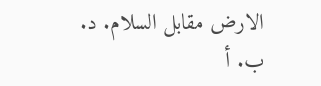الارض مقابل السلام. د. ب. أ